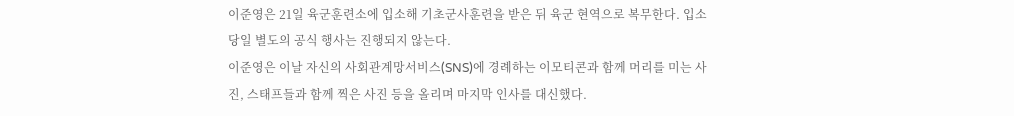이준영은 21일 육군훈련소에 입소해 기초군사훈련을 받은 뒤 육군 현역으로 복무한다. 입소 당일 별도의 공식 행사는 진행되지 않는다.
이준영은 이날 자신의 사회관계망서비스(SNS)에 경례하는 이모티콘과 함께 머리를 미는 사진, 스태프들과 함께 찍은 사진 등을 올리며 마지막 인사를 대신했다.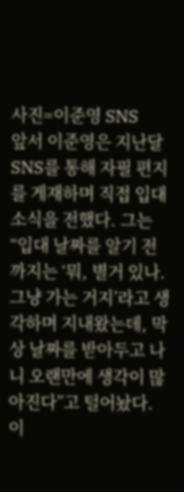사진=이준영 SNS
앞서 이준영은 지난달 SNS를 통해 자필 편지를 게재하며 직접 입대 소식을 전했다. 그는 “입대 날짜를 알기 전까지는 ‘뭐, 별거 있나. 그냥 가는 거지’라고 생각하며 지내왔는데, 막상 날짜를 받아두고 나니 오랜만에 생각이 많아진다”고 털어놨다.
이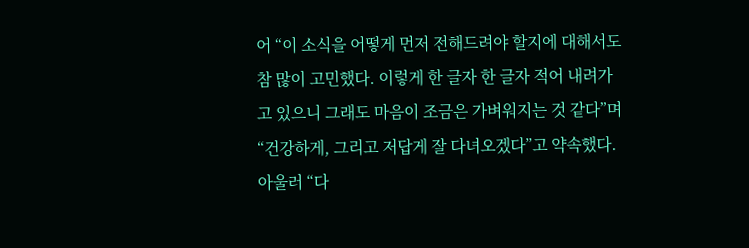어 “이 소식을 어떻게 먼저 전해드려야 할지에 대해서도 참 많이 고민했다. 이렇게 한 글자 한 글자 적어 내려가고 있으니 그래도 마음이 조금은 가벼워지는 것 같다”며 “건강하게, 그리고 저답게 잘 다녀오겠다”고 약속했다.
아울러 “다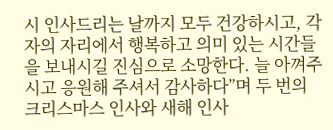시 인사드리는 날까지 모두 건강하시고, 각자의 자리에서 행복하고 의미 있는 시간들을 보내시길 진심으로 소망한다. 늘 아껴주시고 응원해 주셔서 감사하다”며 두 번의 크리스마스 인사와 새해 인사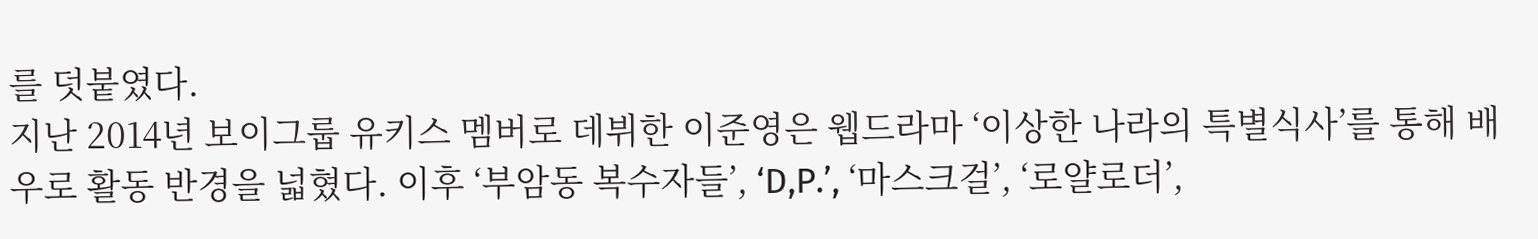를 덧붙였다.
지난 2014년 보이그룹 유키스 멤버로 데뷔한 이준영은 웹드라마 ‘이상한 나라의 특별식사’를 통해 배우로 활동 반경을 넓혔다. 이후 ‘부암동 복수자들’, ‘D,P.’, ‘마스크걸’, ‘로얄로더’,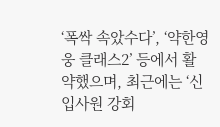‘폭싹 속았수다’, ‘약한영웅 클래스2’ 등에서 활약했으며, 최근에는 ‘신입사원 강회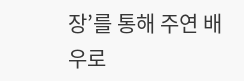장’를 통해 주연 배우로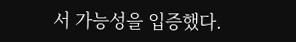서 가능성을 입증했다.